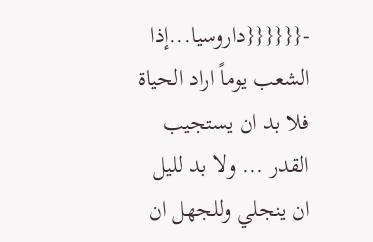-{{{{{{داروسيا...إذا الشعب يوماً اراد الحياة فلا بد ان يستجيب القدر ... ولا بد لليل ان ينجلي وللجهل ان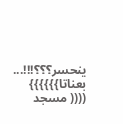ينحسر؟؟؟!!!... بعناتا}}}}}}
(((( مسجد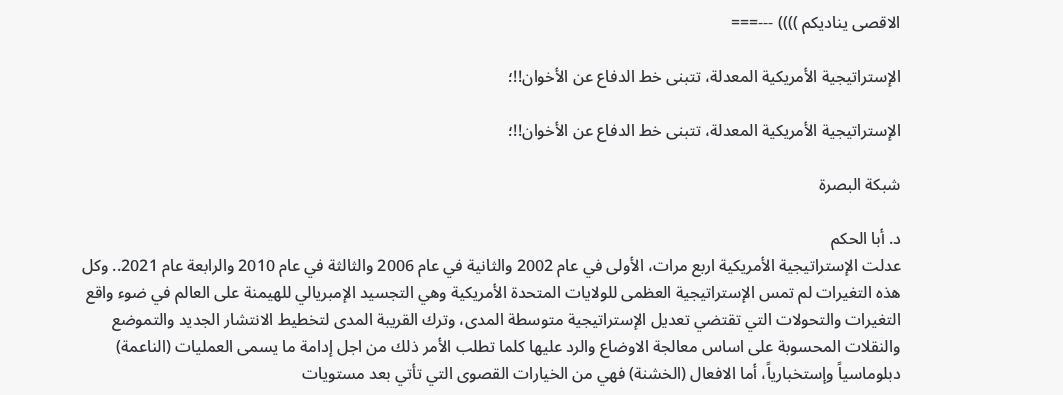الاقصى يناديكم )))) ---===

الإستراتيجية الأمريكية المعدلة، تتبنى خط الدفاع عن الأخوان!!؛

الإستراتيجية الأمريكية المعدلة، تتبنى خط الدفاع عن الأخوان!!؛

شبكة البصرة

د. أبا الحكم
عدلت الإستراتيجية الأمريكية اربع مرات، الأولى في عام 2002 والثانية في عام 2006 والثالثة في عام 2010 والرابعة عام 2021.. وكل هذه التغيرات لم تمس الإستراتيجية العظمى للولايات المتحدة الأمريكية وهي التجسيد الإمبريالي للهيمنة على العالم في ضوء واقع التغيرات والتحولات التي تقتضي تعديل الإستراتيجية متوسطة المدى، وترك القريبة المدى لتخطيط الانتشار الجديد والتموضع والنقلات المحسوبة على اساس معالجة الاوضاع والرد عليها كلما تطلب الأمر ذلك من اجل إدامة ما يسمى العمليات (الناعمة) دبلوماسياً وإستخبارياً، أما الافعال (الخشنة) فهي من الخيارات القصوى التي تأتي بعد مستويات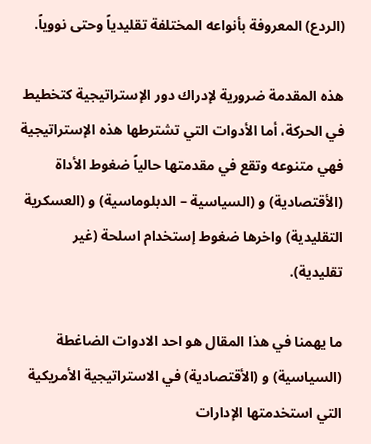(الردع) المعروفة بأنواعه المختلفة تقليدياً وحتى نووياً.

هذه المقدمة ضرورية لإدراك دور الإستراتيجية كتخطيط في الحركة، أما الأدوات التي تشترطها هذه الإستراتيجية فهي متنوعه وتقع في مقدمتها حالياً ضغوط الأداة (الأقتصادية) و (السياسية – الدبلوماسية) و (العسكرية التقليدية) واخرها ضغوط إستخدام اسلحة (غير تقليدية).

ما يهمنا في هذا المقال هو احد الادوات الضاغطة (السياسية) و (الأقتصادية) في الاستراتيجية الأمريكية التي استخدمتها الإدارات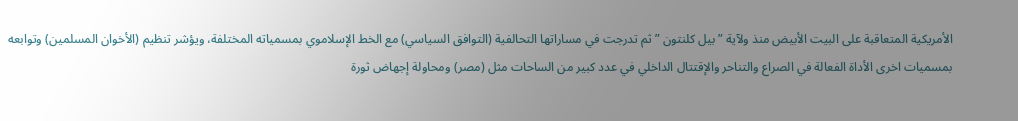الأمريكية المتعاقبة على البيت الأبيض منذ ولآية ” بيل كلنتون ” ثم تدرجت في مساراتها التحالفية (التوافق السياسي) مع الخط الإسلاموي بمسمياته المختلفة، ويؤشر تنظيم (الأخوان المسلمين) وتوابعه بمسميات اخرى الأداة الفعالة في الصراع والتناحر والإقتتال الداخلي في عدد كبير من الساحات مثل (مصر) ومحاولة إجهاض ثورة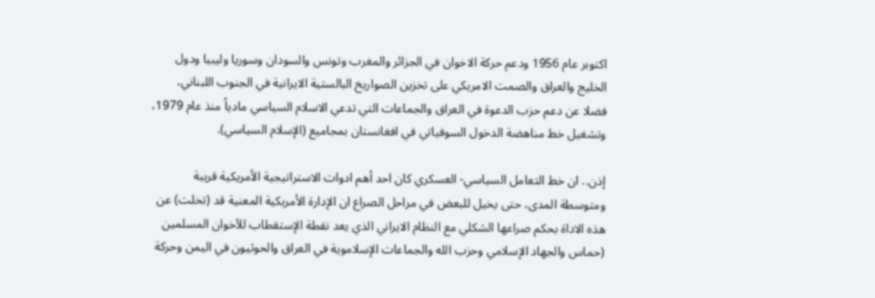اكتوبر عام 1956 ودعم حركة الاخوان في الجزائر والمغرب وتونس والسودان وسوريا وليبيا ودول الخليج والعراق والصمت الامريكي على تخزين الصواريخ البالستية الايرانية في الجنوب اللبناني، فضلا عن دعم حزب الدعوة في العراق والجماعات التي تدعي الاسلام السياسي مادياً منذ عام 1979، وتشغيل خط مناهضة الدخول السوفياتي في افغانستان بمجاميع (الإسلام السياسي).

إذن.. ان خط التعامل السياسي- العسكري كان احد أهم ادوات الاستراتيجية الأمريكية قريبة ومتوسطة المدى، حتى يخيل للبعض في مراحل الصراع ان الإدارة الأمريكية المعنية قد (تخلت) عن هذه الاداة بحكم صراعها الشكلي مع النظام الايراني الذي يعد نقطة الإستقطاب للأخوان المسلمين (حماس والجهاد الإسلامي وحزب الله والجماعات الإسلاموية في العراق والحوثيون في اليمن وحركة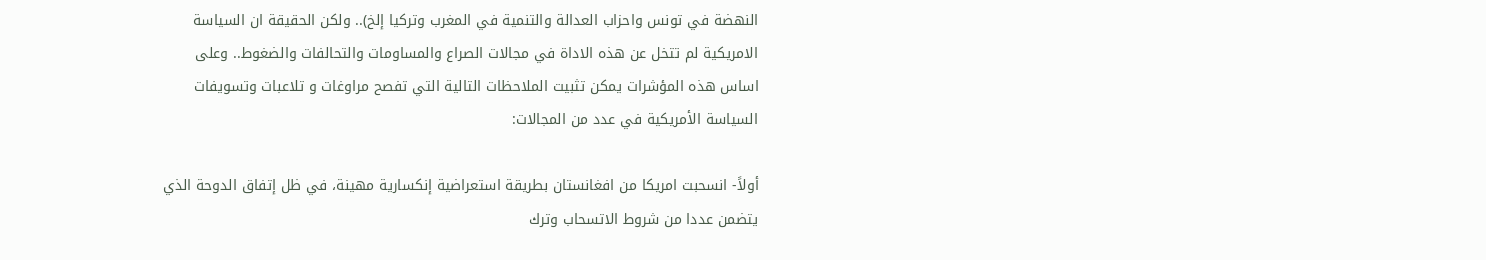النهضة في تونس واحزاب العدالة والتنمية في المغرب وتركيا إلخ).. ولكن الحقيقة ان السياسة الامريكية لم تتخل عن هذه الاداة في مجالات الصراع والمساومات والتحالفات والضغوط.. وعلى اساس هذه المؤشرات يمكن تثبيت الملاحظات التالية التي تفصح مراوغات و تلاعبات وتسويفات السياسة الأمريكية في عدد من المجالات:

أولاً- انسحبت امريكا من افغانستان بطريقة استعراضية إنكسارية مهينة، في ظل إتفاق الدوحة الذي يتضمن عددا من شروط الاتسحاب وترك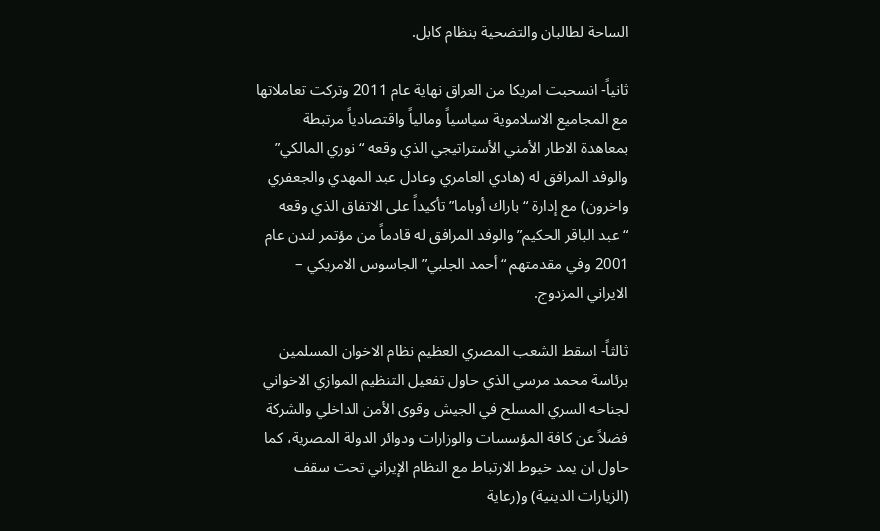الساحة لطالبان والتضحية بنظام كابل.

ثانياً- انسحبت امريكا من العراق نهاية عام 2011 وتركت تعاملاتها مع المجاميع الاسلاموية سياسياً ومالياً واقتصادياً مرتبطة بمعاهدة الاطار الأمني الأستراتيجي الذي وقعه “نوري المالكي” والوفد المرافق له (هادي العامري وعادل عبد المهدي والجعفري واخرون) مع إدارة “باراك أوباما” تأكيداً على الاتفاق الذي وقعه “عبد الباقر الحكيم” والوفد المرافق له قادماً من مؤتمر لندن عام 2001 وفي مقدمتهم “أحمد الجلبي” الجاسوس الامريكي – الايراني المزدوج.

ثالثاً- اسقط الشعب المصري العظيم نظام الاخوان المسلمين برئاسة محمد مرسي الذي حاول تفعيل التنظيم الموازي الاخواني لجناحه السري المسلح في الجيش وقوى الأمن الداخلي والشركة فضلاً عن كافة المؤسسات والوزارات ودوائر الدولة المصرية، كما حاول ان يمد خيوط الارتباط مع النظام الإيراني تحت سقف (الزيارات الدينية) و(رعاية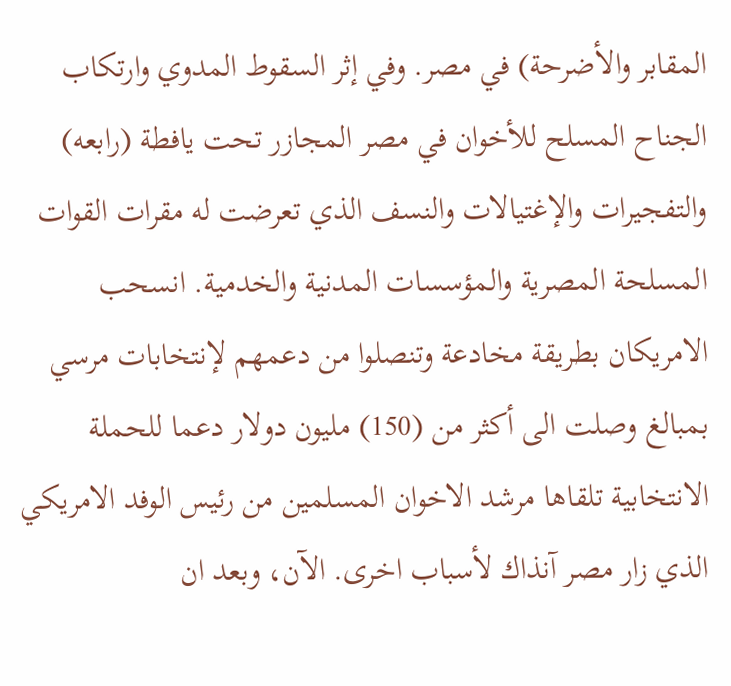المقابر والأضرحة) في مصر. وفي إثر السقوط المدوي وارتكاب الجناح المسلح للأخوان في مصر المجازر تحت يافطة (رابعه) والتفجيرات والإغتيالات والنسف الذي تعرضت له مقرات القوات المسلحة المصرية والمؤسسات المدنية والخدمية. انسحب الامريكان بطريقة مخادعة وتنصلوا من دعمهم لإنتخابات مرسي بمبالغ وصلت الى أكثر من (150) مليون دولار دعما للحملة الانتخابية تلقاها مرشد الاخوان المسلمين من رئيس الوفد الامريكي الذي زار مصر آنذاك لأسباب اخرى. الآن، وبعد ان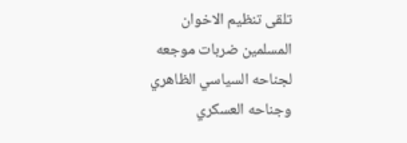تلقى تنظيم الاخوان المسلمين ضربات موجعه لجناحه السياسي الظاهري وجناحه العسكري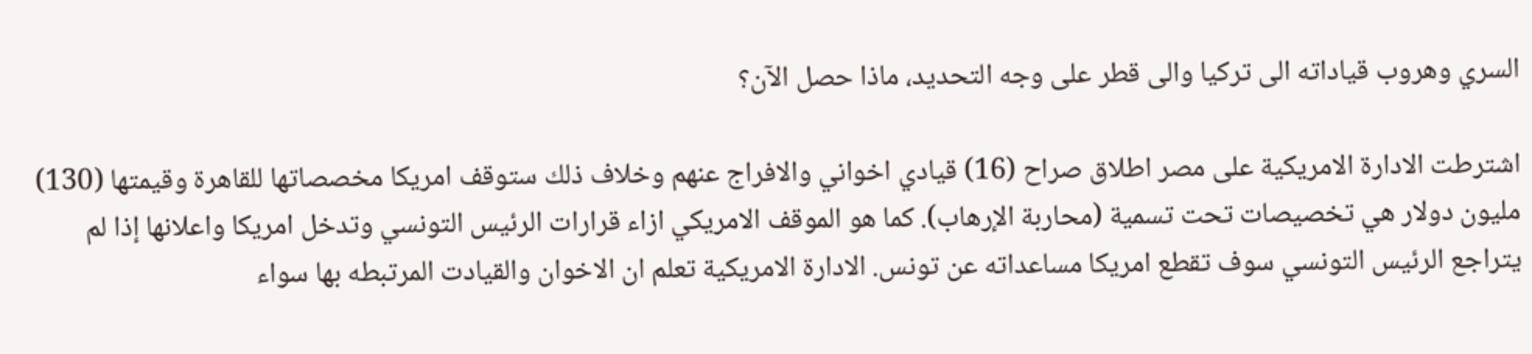السري وهروب قياداته الى تركيا والى قطر على وجه التحديد، ماذا حصل الآن؟

اشترطت الادارة الامريكية على مصر اطلاق صراح (16) قيادي اخواني والافراج عنهم وخلاف ذلك ستوقف امريكا مخصصاتها للقاهرة وقيمتها (130) مليون دولار هي تخصيصات تحت تسمية (محاربة الإرهاب). كما هو الموقف الامريكي ازاء قرارات الرئيس التونسي وتدخل امريكا واعلانها إذا لم يتراجع الرئيس التونسي سوف تقطع امريكا مساعداته عن تونس. الادارة الامريكية تعلم ان الاخوان والقيادت المرتبطه بها سواء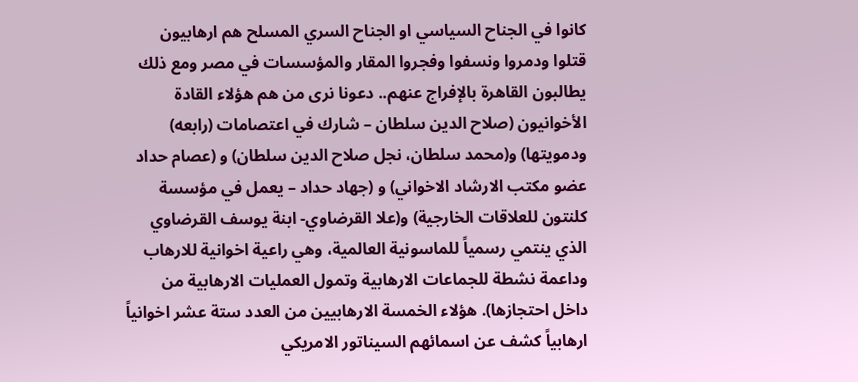كانوا في الجناح السياسي او الجناح السري المسلح هم ارهابيون قتلوا ودمروا ونسفوا وفجروا المقار والمؤسسات في مصر ومع ذلك يطالبون القاهرة بالإفراج عنهم.. دعونا نرى من هم هؤلاء القادة الأخوانيون (صلاح الدين سلطان – شارك في اعتصامات (رابعه) ودمويتها) و(محمد سلطان، نجل صلاح الدين سلطان) و (عصام حداد عضو مكتب الارشاد الاخواني) و (جهاد حداد – يعمل في مؤسسة كلنتون للعلاقات الخارجية) و(علا القرضاوي- ابنة يوسف القرضاوي الذي ينتمي رسمياً للماسونية العالمية، وهي راعية اخوانية للارهاب وداعمة نشطة للجماعات الارهابية وتمول العمليات الارهابية من داخل احتجازها). هؤلاء الخمسة الارهابيين من العدد ستة عشر اخوانياً ارهابياً كشف عن اسمائهم السيناتور الامريكي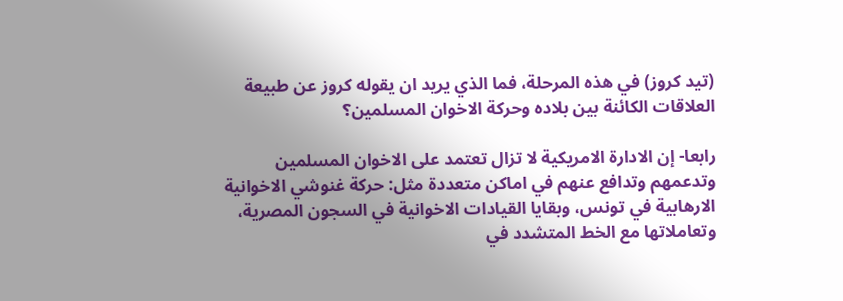(تيد كروز) في هذه المرحلة، فما الذي يريد ان يقوله كروز عن طبيعة العلاقات الكائنة بين بلاده وحركة الاخوان المسلمين؟

رابعا- إن الادارة الامريكية لا تزال تعتمد على الاخوان المسلمين وتدعمهم وتدافع عنهم في اماكن متعددة مثل: حركة غنوشي الاخوانية الارهابية في تونس، وبقايا القيادات الاخوانية في السجون المصرية، وتعاملاتها مع الخط المتشدد في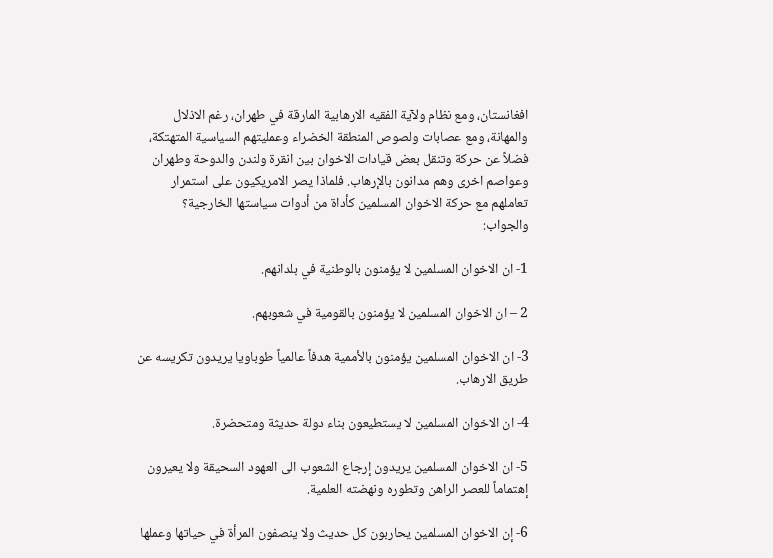افغانستان، ومع نظام ولآية الفقيه الارهابية المارقة في طهران، رغم الاذلال والمهانة، ومع عصابات ولصوص المنطقة الخضراء وعمليتهم السياسية المتهتكة، فضلاً عن حركة وتنقل بعض قيادات الاخوان بين انقرة ولندن والدوحة وطهران وعواصم اخرى وهم مدانون بالإرهاب. فلماذا يصر الامريكيون على استمرار تعاملهم مع حركة الاخوان المسلمين كأداة من أدوات سياستها الخارجية؟ والجواب:

1- ان الاخوان المسلمين لا يؤمنون بالوطنية في بلدانهم.

2 – ان الاخوان المسلمين لا يؤمنون بالقومية في شعوبهم.

3- ان الاخوان المسلمين يؤمنون بالأممية هدفاً عالمياً طوباويا يريدون تكريسه عن طريق الارهاب.

4- ان الاخوان المسلمين لا يستطيعون بناء دولة حديثة ومتحضرة.

5- ان الاخوان المسلمين يريدون إرجاع الشعوب الى العهود السحيقة ولا يعيرون إهتماماً للعصر الراهن وتطوره ونهضته العلمية.

6- إن الاخوان المسلمين يحاربون كل حديث ولا ينصفون المرأة في حياتها وعملها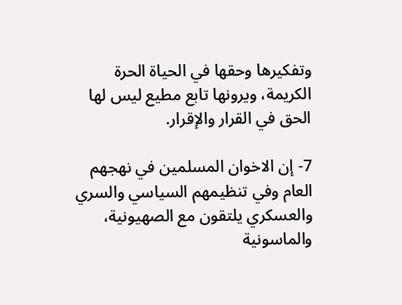وتفكيرها وحقها في الحياة الحرة الكريمة، ويرونها تابع مطيع ليس لها الحق في القرار والإقرار.

7- إن الاخوان المسلمين في نهجهم العام وفي تنظيمهم السياسي والسري والعسكري يلتقون مع الصهيونية، والماسونية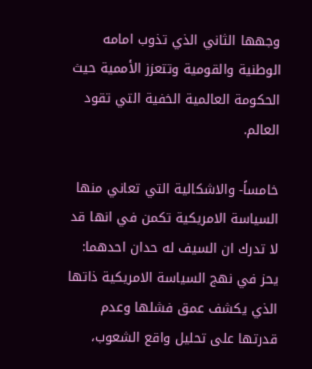وجهها الثاني الذي تذوب امامه الوطنية والقومية وتتعزز الأممية حيث الحكومة العالمية الخفية التي تقود العالم.

خامساً- والاشكالية التي تعاني منها السياسة الامريكية تكمن في انها قد لا تدرك ان السيف له حدان احدهما: يحز في نهج السياسة الامريكية ذاتها الذي يكشف عمق فشلها وعدم قدرتها على تحليل واقع الشعوب،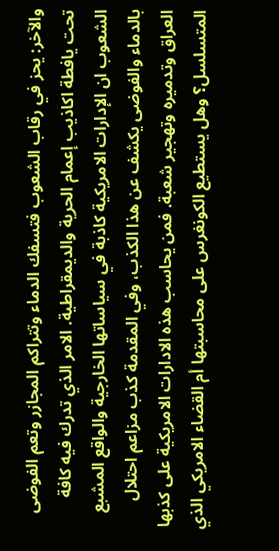والآخر: يحز في رقاب الشعوب فتسفك الدماء وتتراكم المجازر وتعم الفوضى تحت يافطة اكاذيب إعمام الحرية والديمقراطية. الامر الذي تدرك فيه كافة الشعوب ان الإدارات الامريكية كاذبة في سياساتها الخارجية والواقع المشبع بالدماء والفوضى يكشف عن هذا الكذب، وفي المقدمة كذب مزاعم احتلال العراق وتدميره وتهجير شعبة. فمن يحاسب هذه الادارات الامريكية على كذبها المتسلسل؟ وهل يستطيع الكونغرس على محاسبتها أم القضاء الامريكي الذي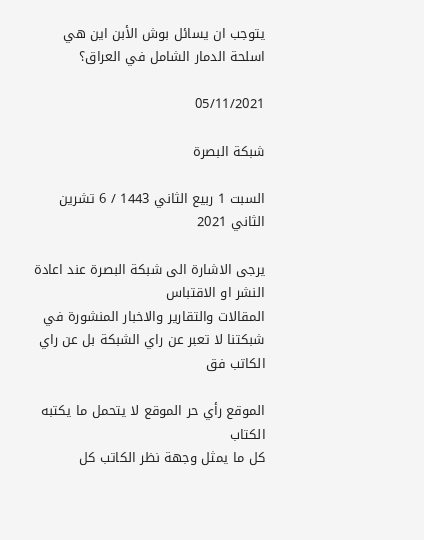يتوجب ان يسائل بوش الأبن اين هي اسلحة الدمار الشامل في العراق؟

05/11/2021

شبكة البصرة

السبت 1 ربيع الثاني 1443 / 6 تشرين الثاني 2021

يرجى الاشارة الى شبكة البصرة عند اعادة النشر او الاقتباس
المقالات والتقارير والاخبار المنشورة في شبكتنا لا تعبر عن راي الشبكة بل عن راي الكاتب فق

الموقع رأي حر الموقع لا يتحمل ما يكتبه الكتاب
كل ما يمثل وجهة نظر الكاتب كل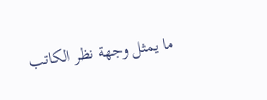ما يمثل وجهة نظر الكاتب